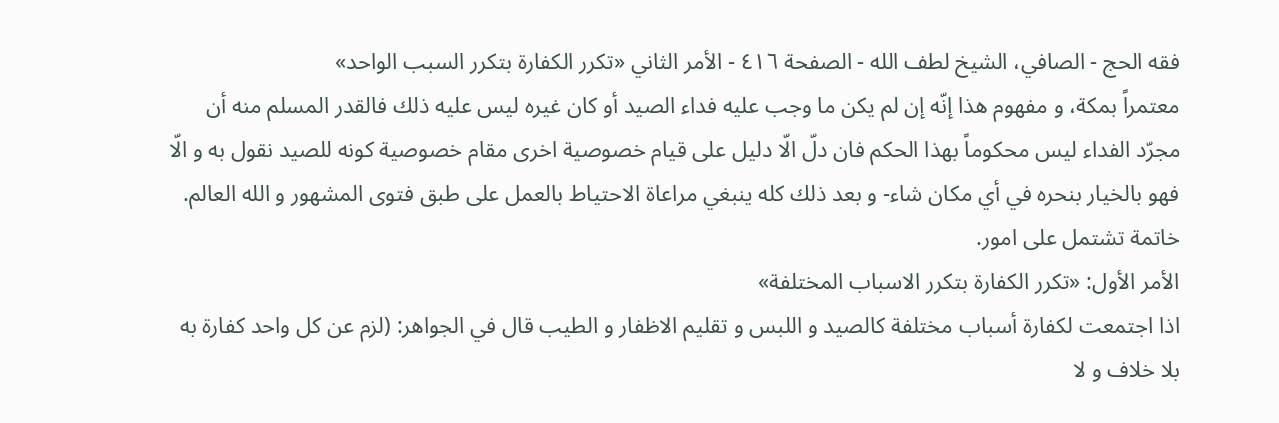فقه الحج - الصافي، الشيخ لطف الله - الصفحة ٤١٦ - الأمر الثاني «تكرر الكفارة بتكرر السبب الواحد»
معتمراً بمكة، و مفهوم هذا إنّه إن لم يكن ما وجب عليه فداء الصيد أو كان غيره ليس عليه ذلك فالقدر المسلم منه أن مجرّد الفداء ليس محكوماً بهذا الحكم فان دلّ الّا دليل على قيام خصوصية اخرى مقام خصوصية كونه للصيد نقول به و الّا فهو بالخيار بنحره في أي مكان شاء- و بعد ذلك كله ينبغي مراعاة الاحتياط بالعمل على طبق فتوى المشهور و الله العالم.
خاتمة تشتمل على امور.
الأمر الأول: «تكرر الكفارة بتكرر الاسباب المختلفة»
اذا اجتمعت لكفارة أسباب مختلفة كالصيد و اللبس و تقليم الاظفار و الطيب قال في الجواهر: (لزم عن كل واحد كفارة به بلا خلاف و لا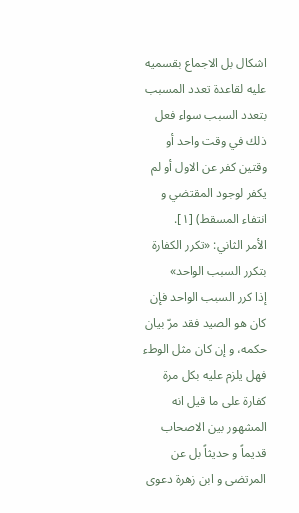اشكال بل الاجماع بقسميه عليه لقاعدة تعدد المسبب بتعدد السبب سواء فعل ذلك في وقت واحد أو وقتين كفر عن الاول أو لم يكفر لوجود المقتضي و انتفاء المسقط) [١].
الأمر الثاني: «تكرر الكفارة بتكرر السبب الواحد»
إذا كرر السبب الواحد فإن كان هو الصيد فقد مرّ بيان حكمه، و إن كان مثل الوطء فهل يلزم عليه بكل مرة كفارة على ما قيل انه المشهور بين الاصحاب قديماً و حديثاً بل عن المرتضى و ابن زهرة دعوى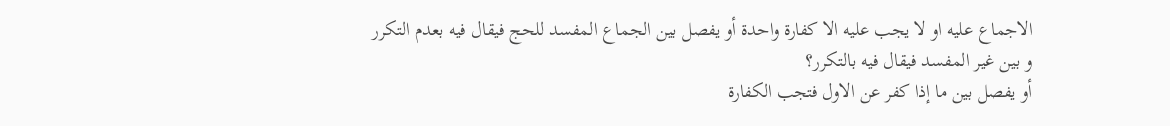الاجماع عليه او لا يجب عليه الا كفارة واحدة أو يفصل بين الجماع المفسد للحج فيقال فيه بعدم التكرر
و بين غير المفسد فيقال فيه بالتكرر؟
أو يفصل بين ما إذا كفر عن الاول فتجب الكفارة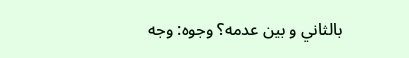بالثاني و بين عدمه؟ وجوه: وجه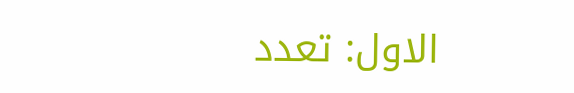الاول: تعدد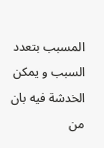المسبب بتعدد السبب و يمكن الخدشة فيه بان من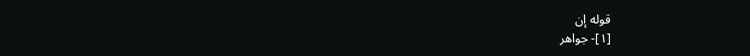قوله إن
[١]- جواهر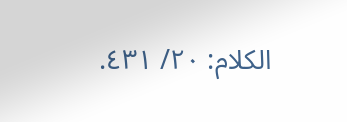الكلام: ٢٠/ ٤٣١.